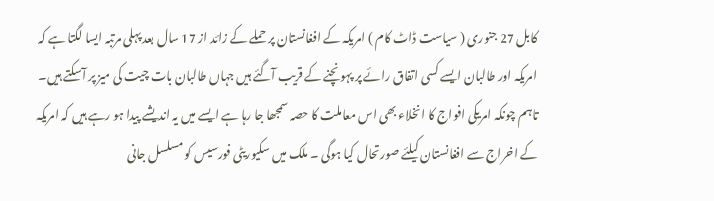کابل 27 جنوری ( سیاست ڈاٹ کام ) امریکہ کے افغانستان پر حملے کے زائد از 17 سال بعد پہلی مرتبہ ایسا لگتا ہے کہ امریکہ اور طالبان ایسے کسی اتفاق رائے پر پہونچنے کے قریب آگئے ہیں جہاں طالبان بات چیت کی میز پر آسکتے ہیں۔ تاہم چونکہ امریکی افواج کا انخلاء بھی اس معاملت کا حصہ سمجھا جا رہا ہے ایسے میں یہ اندیشے پیدا ہو رہے ہیں کہ امریکہ کے اخراج سے افغانستان کیلئے صورتحال کیا ہوگی ۔ ملک میں سکیوریٹی فورسیس کو مسلسل جانی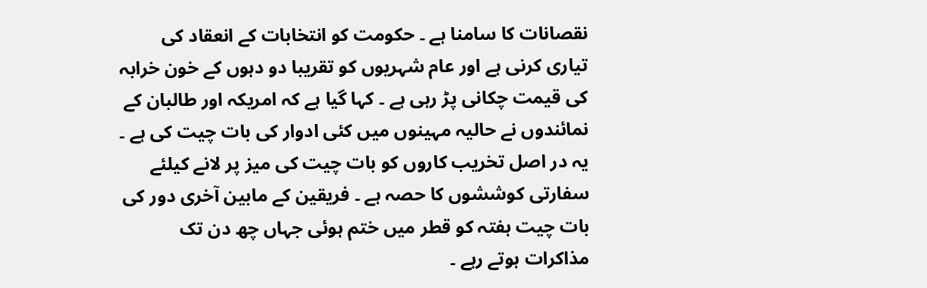نقصانات کا سامنا ہے ۔ حکومت کو انتخابات کے انعقاد کی تیاری کرنی ہے اور عام شہریوں کو تقریبا دو دہوں کے خون خرابہ کی قیمت چکانی پڑ رہی ہے ۔ کہا گیا ہے کہ امریکہ اور طالبان کے نمائندوں نے حالیہ مہینوں میں کئی ادوار کی بات چیت کی ہے ۔ یہ در اصل تخریب کاروں کو بات چیت کی میز پر لانے کیلئے سفارتی کوششوں کا حصہ ہے ۔ فریقین کے مابین آخری دور کی بات چیت ہفتہ کو قطر میں ختم ہوئی جہاں چھ دن تک مذاکرات ہوتے رہے ۔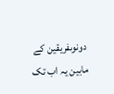دونوںفریقین کے مابین یہ اب تک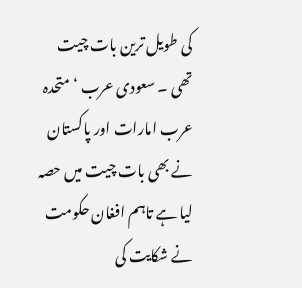کی طویل ترین بات چیت تھی ۔ سعودی عرب ‘ متحدہ عرب امارات اور پاکستان نے بھی بات چیت میں حصہ لیا ہے تاہم افغان حکومت نے شکایت کی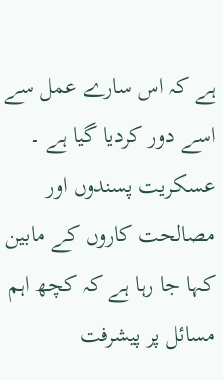ہے کہ اس سارے عمل سے اسے دور کردیا گیا ہے ۔ عسکریت پسندوں اور مصالحت کاروں کے مابین کہا جا رہا ہے کہ کچھ اہم مسائل پر پیشرفت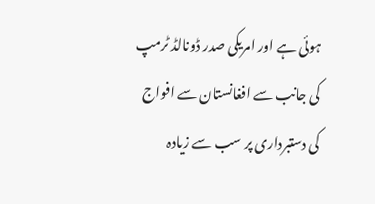ہوئی ہے اور امریکی صدر ڈونالڈ ٹرمپ کی جانب سے افغانستان سے افواج کی دستبرداری پر سب سے زیادہ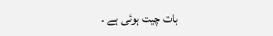بات چیت ہوئی ہے ۔